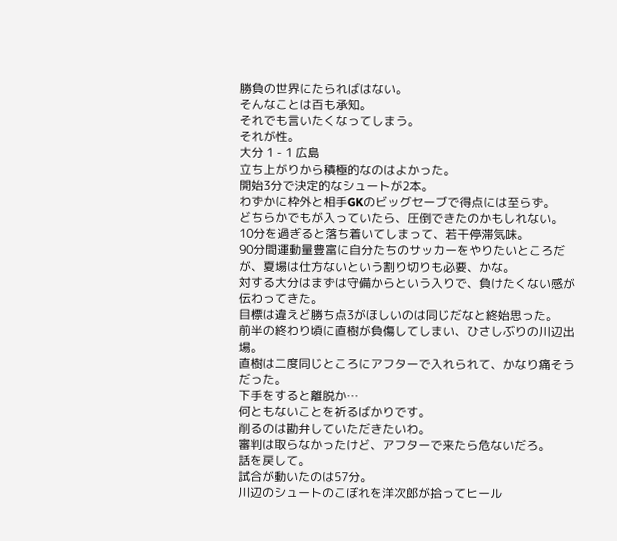勝負の世界にたらればはない。
そんなことは百も承知。
それでも言いたくなってしまう。
それが性。
大分 1 - 1 広島
立ち上がりから積極的なのはよかった。
開始3分で決定的なシュートが2本。
わずかに枠外と相手GKのビッグセーブで得点には至らず。
どちらかでもが入っていたら、圧倒できたのかもしれない。
10分を過ぎると落ち着いてしまって、若干停滞気味。
90分間運動量豊富に自分たちのサッカーをやりたいところだが、夏場は仕方ないという割り切りも必要、かな。
対する大分はまずは守備からという入りで、負けたくない感が伝わってきた。
目標は違えど勝ち点3がほしいのは同じだなと終始思った。
前半の終わり頃に直樹が負傷してしまい、ひさしぶりの川辺出場。
直樹は二度同じところにアフターで入れられて、かなり痛そうだった。
下手をすると離脱か…
何ともないことを祈るばかりです。
削るのは勘弁していただきたいわ。
審判は取らなかったけど、アフターで来たら危ないだろ。
話を戻して。
試合が動いたのは57分。
川辺のシュートのこぼれを洋次郎が拾ってヒール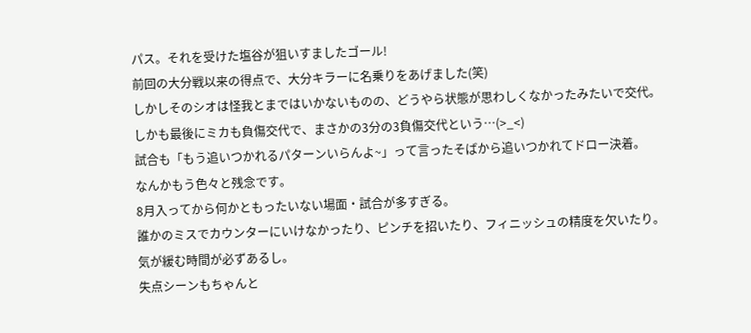パス。それを受けた塩谷が狙いすましたゴール!
前回の大分戦以来の得点で、大分キラーに名乗りをあげました(笑)
しかしそのシオは怪我とまではいかないものの、どうやら状態が思わしくなかったみたいで交代。
しかも最後にミカも負傷交代で、まさかの3分の3負傷交代という…(>_<)
試合も「もう追いつかれるパターンいらんよ~」って言ったそばから追いつかれてドロー決着。
なんかもう色々と残念です。
8月入ってから何かともったいない場面・試合が多すぎる。
誰かのミスでカウンターにいけなかったり、ピンチを招いたり、フィニッシュの精度を欠いたり。
気が緩む時間が必ずあるし。
失点シーンもちゃんと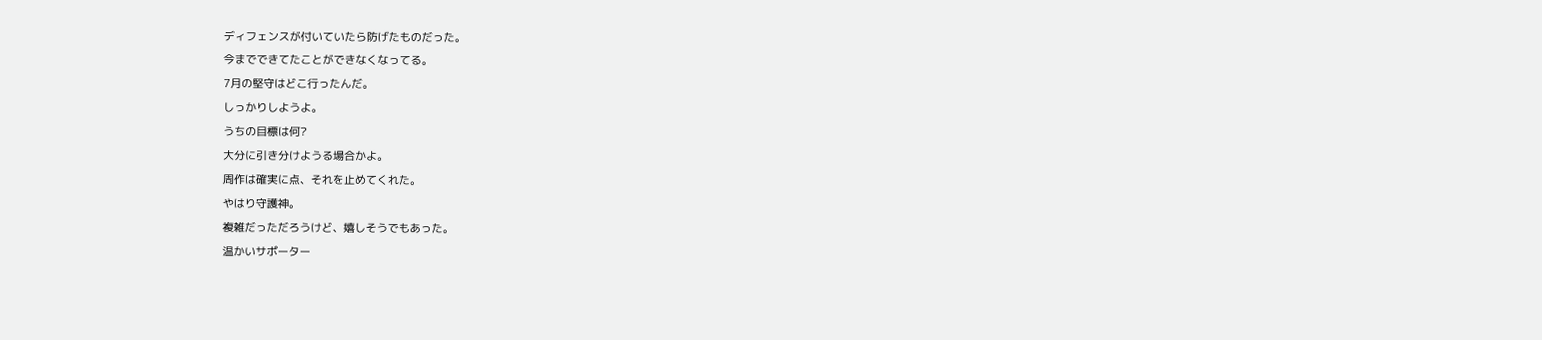ディフェンスが付いていたら防げたものだった。
今までできてたことができなくなってる。
7月の堅守はどこ行ったんだ。
しっかりしようよ。
うちの目標は何?
大分に引き分けようる場合かよ。
周作は確実に点、それを止めてくれた。
やはり守護神。
複雑だっただろうけど、嬉しそうでもあった。
温かいサポーター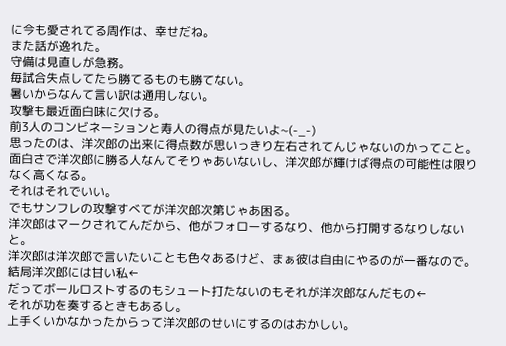に今も愛されてる周作は、幸せだね。
また話が逸れた。
守備は見直しが急務。
毎試合失点してたら勝てるものも勝てない。
暑いからなんて言い訳は通用しない。
攻撃も最近面白味に欠ける。
前3人のコンビネーションと寿人の得点が見たいよ~(-_-)
思ったのは、洋次郎の出来に得点数が思いっきり左右されてんじゃないのかってこと。
面白さで洋次郎に勝る人なんてそりゃあいないし、洋次郎が輝けば得点の可能性は限りなく高くなる。
それはそれでいい。
でもサンフレの攻撃すべてが洋次郎次第じゃあ困る。
洋次郎はマークされてんだから、他がフォローするなり、他から打開するなりしないと。
洋次郎は洋次郎で言いたいことも色々あるけど、まぁ彼は自由にやるのが一番なので。結局洋次郎には甘い私←
だってボールロストするのもシュート打たないのもそれが洋次郎なんだもの←
それが功を奏するときもあるし。
上手くいかなかったからって洋次郎のせいにするのはおかしい。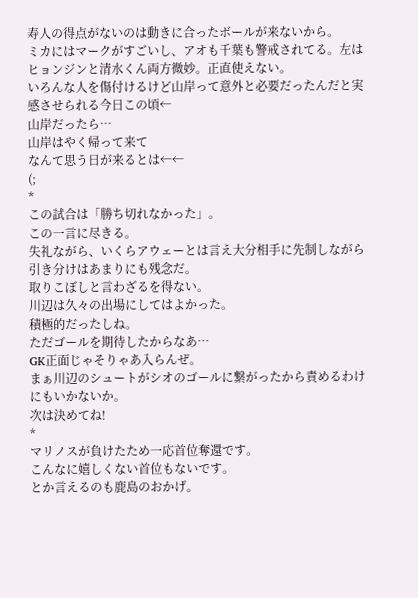寿人の得点がないのは動きに合ったボールが来ないから。
ミカにはマークがすごいし、アオも千葉も警戒されてる。左はヒョンジンと清水くん両方微妙。正直使えない。
いろんな人を傷付けるけど山岸って意外と必要だったんだと実感させられる今日この頃←
山岸だったら…
山岸はやく帰って来て
なんて思う日が来るとは←←
(;
*
この試合は「勝ち切れなかった」。
この一言に尽きる。
失礼ながら、いくらアウェーとは言え大分相手に先制しながら引き分けはあまりにも残念だ。
取りこぼしと言わざるを得ない。
川辺は久々の出場にしてはよかった。
積極的だったしね。
ただゴールを期待したからなあ…
GK正面じゃそりゃあ入らんぜ。
まぁ川辺のシュートがシオのゴールに繋がったから責めるわけにもいかないか。
次は決めてね!
*
マリノスが負けたため一応首位奪還です。
こんなに嬉しくない首位もないです。
とか言えるのも鹿島のおかげ。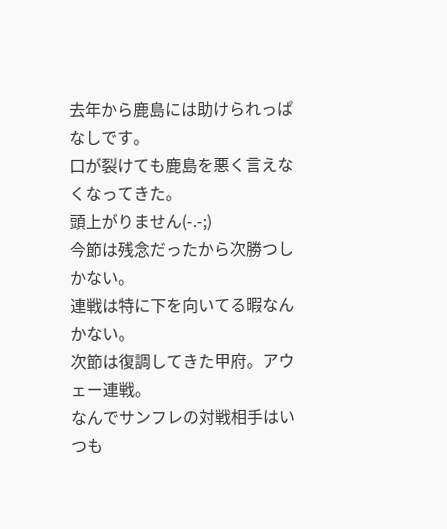去年から鹿島には助けられっぱなしです。
口が裂けても鹿島を悪く言えなくなってきた。
頭上がりません(-.-;)
今節は残念だったから次勝つしかない。
連戦は特に下を向いてる暇なんかない。
次節は復調してきた甲府。アウェー連戦。
なんでサンフレの対戦相手はいつも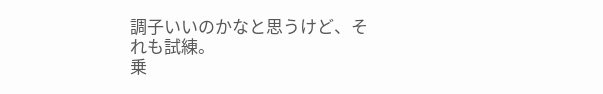調子いいのかなと思うけど、それも試練。
乗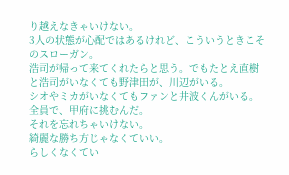り越えなきゃいけない。
3人の状態が心配ではあるけれど、こういうときこそのスローガン。
浩司が帰って来てくれたらと思う。でもたとえ直樹と浩司がいなくても野津田が、川辺がいる。
シオやミカがいなくてもファンと井波くんがいる。
全員で、甲府に挑むんだ。
それを忘れちゃいけない。
綺麗な勝ち方じゃなくていい。
らしくなくてい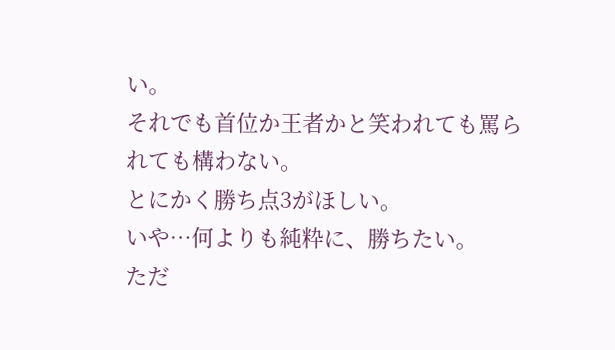い。
それでも首位か王者かと笑われても罵られても構わない。
とにかく勝ち点3がほしい。
いや…何よりも純粋に、勝ちたい。
ただ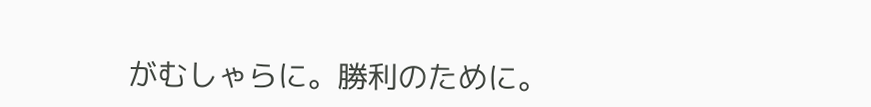がむしゃらに。勝利のために。